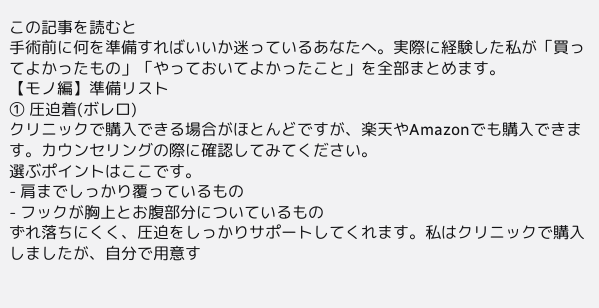この記事を読むと
手術前に何を準備すればいいか迷っているあなたへ。実際に経験した私が「買ってよかったもの」「やっておいてよかったこと」を全部まとめます。
【モノ編】準備リスト
① 圧迫着(ボレロ)
クリニックで購入できる場合がほとんどですが、楽天やAmazonでも購入できます。カウンセリングの際に確認してみてください。
選ぶポイントはここです。
- 肩までしっかり覆っているもの
- フックが胸上とお腹部分についているもの
ずれ落ちにくく、圧迫をしっかりサポートしてくれます。私はクリニックで購入しましたが、自分で用意す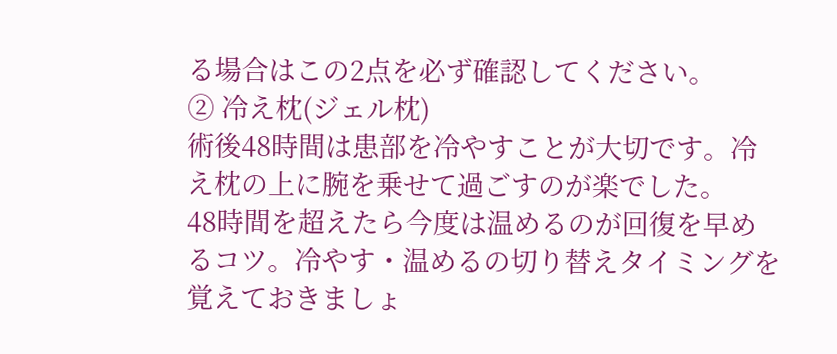る場合はこの2点を必ず確認してください。
② 冷え枕(ジェル枕)
術後48時間は患部を冷やすことが大切です。冷え枕の上に腕を乗せて過ごすのが楽でした。
48時間を超えたら今度は温めるのが回復を早めるコツ。冷やす・温めるの切り替えタイミングを覚えておきましょ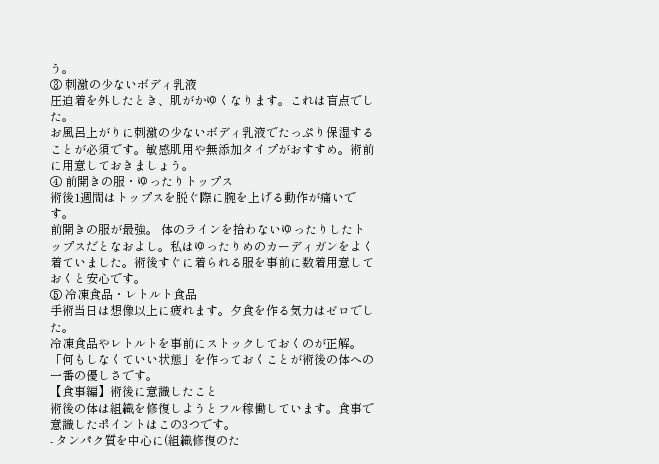う。
③ 刺激の少ないボディ乳液
圧迫着を外したとき、肌がかゆくなります。これは盲点でした。
お風呂上がりに刺激の少ないボディ乳液でたっぷり保湿することが必須です。敏感肌用や無添加タイプがおすすめ。術前に用意しておきましょう。
④ 前開きの服・ゆったりトップス
術後1週間はトップスを脱ぐ際に腕を上げる動作が痛いです。
前開きの服が最強。 体のラインを拾わないゆったりしたトップスだとなおよし。私はゆったりめのカーディガンをよく着ていました。術後すぐに着られる服を事前に数着用意しておくと安心です。
⑤ 冷凍食品・レトルト食品
手術当日は想像以上に疲れます。夕食を作る気力はゼロでした。
冷凍食品やレトルトを事前にストックしておくのが正解。「何もしなくていい状態」を作っておくことが術後の体への一番の優しさです。
【食事編】術後に意識したこと
術後の体は組織を修復しようとフル稼働しています。食事で意識したポイントはこの3つです。
- タンパク質を中心に(組織修復のた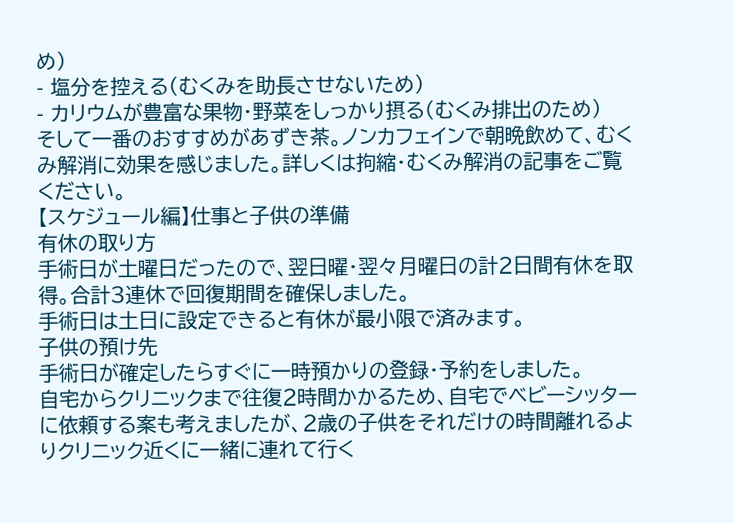め)
- 塩分を控える(むくみを助長させないため)
- カリウムが豊富な果物・野菜をしっかり摂る(むくみ排出のため)
そして一番のおすすめがあずき茶。ノンカフェインで朝晩飲めて、むくみ解消に効果を感じました。詳しくは拘縮・むくみ解消の記事をご覧ください。
【スケジュール編】仕事と子供の準備
有休の取り方
手術日が土曜日だったので、翌日曜・翌々月曜日の計2日間有休を取得。合計3連休で回復期間を確保しました。
手術日は土日に設定できると有休が最小限で済みます。
子供の預け先
手術日が確定したらすぐに一時預かりの登録・予約をしました。
自宅からクリニックまで往復2時間かかるため、自宅でベビーシッターに依頼する案も考えましたが、2歳の子供をそれだけの時間離れるよりクリニック近くに一緒に連れて行く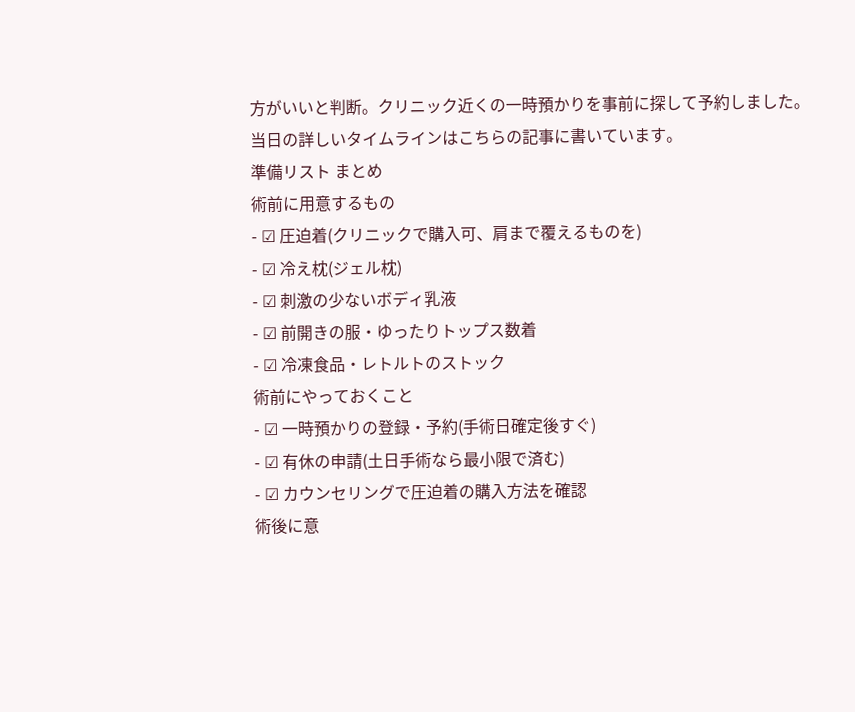方がいいと判断。クリニック近くの一時預かりを事前に探して予約しました。
当日の詳しいタイムラインはこちらの記事に書いています。
準備リスト まとめ
術前に用意するもの
- ☑ 圧迫着(クリニックで購入可、肩まで覆えるものを)
- ☑ 冷え枕(ジェル枕)
- ☑ 刺激の少ないボディ乳液
- ☑ 前開きの服・ゆったりトップス数着
- ☑ 冷凍食品・レトルトのストック
術前にやっておくこと
- ☑ 一時預かりの登録・予約(手術日確定後すぐ)
- ☑ 有休の申請(土日手術なら最小限で済む)
- ☑ カウンセリングで圧迫着の購入方法を確認
術後に意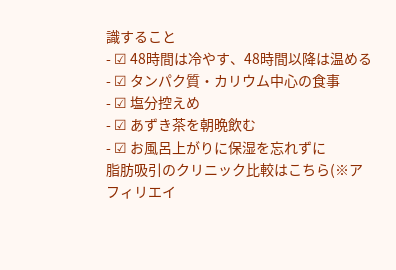識すること
- ☑ 48時間は冷やす、48時間以降は温める
- ☑ タンパク質・カリウム中心の食事
- ☑ 塩分控えめ
- ☑ あずき茶を朝晩飲む
- ☑ お風呂上がりに保湿を忘れずに
脂肪吸引のクリニック比較はこちら(※アフィリエイ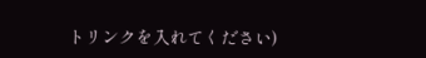トリンクを入れてください)